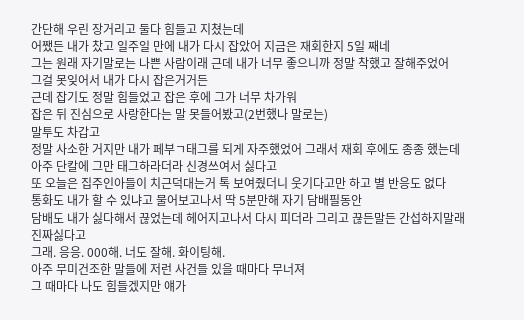간단해 우린 장거리고 둘다 힘들고 지쳤는데
어쨌든 내가 찼고 일주일 만에 내가 다시 잡았어 지금은 재회한지 5일 째네
그는 원래 자기말로는 나쁜 사람이래 근데 내가 너무 좋으니까 정말 착했고 잘해주었어
그걸 못잊어서 내가 다시 잡은거거든
근데 잡기도 정말 힘들었고 잡은 후에 그가 너무 차가워
잡은 뒤 진심으로 사랑한다는 말 못들어봤고(2번했나 말로는)
말투도 차갑고
정말 사소한 거지만 내가 페부ㄱ태그를 되게 자주했었어 그래서 재회 후에도 종종 했는데
아주 단칼에 그만 태그하라더라 신경쓰여서 싫다고
또 오늘은 집주인아들이 치근덕대는거 톡 보여줬더니 웃기다고만 하고 별 반응도 없다
통화도 내가 할 수 있냐고 물어보고나서 딱 5분만해 자기 담배필동안
담배도 내가 싫다해서 끊었는데 헤어지고나서 다시 피더라 그리고 끊든말든 간섭하지말래 진짜싫다고
그래. 응응. 000해. 너도 잘해. 화이팅해.
아주 무미건조한 말들에 저런 사건들 있을 때마다 무너져
그 때마다 나도 힘들겠지만 얘가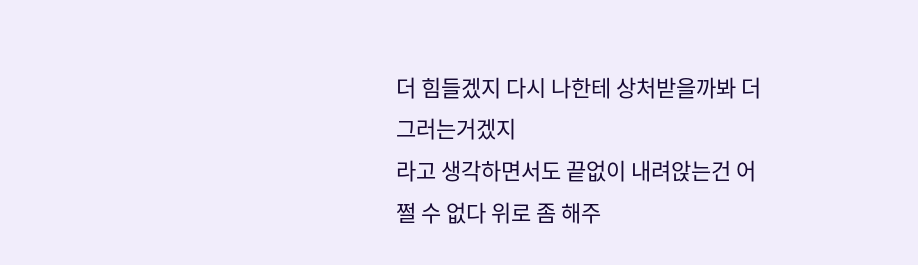더 힘들겠지 다시 나한테 상처받을까봐 더 그러는거겠지
라고 생각하면서도 끝없이 내려앉는건 어쩔 수 없다 위로 좀 해주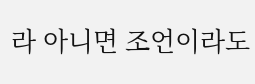라 아니면 조언이라도